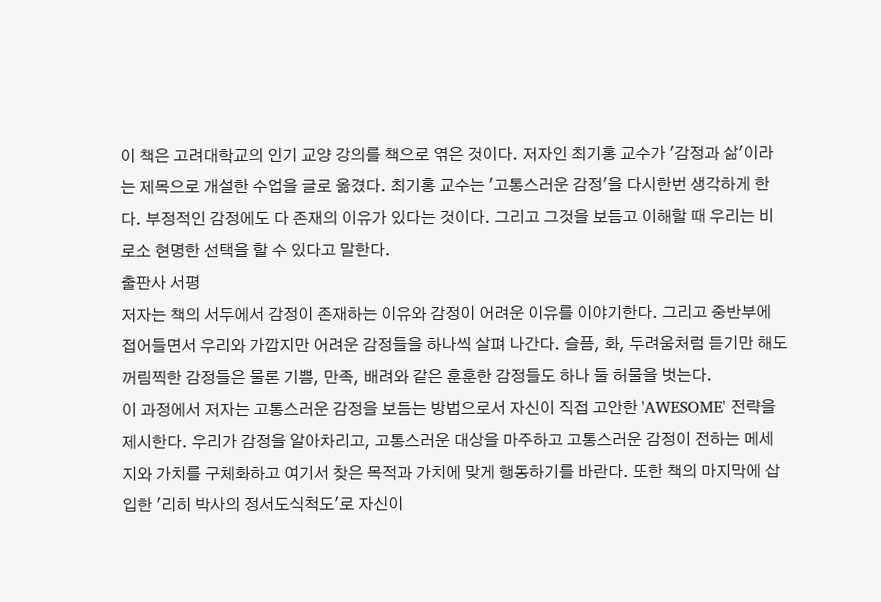이 책은 고려대학교의 인기 교양 강의를 책으로 엮은 것이다. 저자인 최기홍 교수가 '감정과 삶'이라는 제목으로 개설한 수업을 글로 옮겼다. 최기홍 교수는 '고통스러운 감정'을 다시한번 생각하게 한다. 부정적인 감정에도 다 존재의 이유가 있다는 것이다. 그리고 그것을 보듬고 이해할 때 우리는 비로소 현명한 선택을 할 수 있다고 말한다.
출판사 서평
저자는 책의 서두에서 감정이 존재하는 이유와 감정이 어려운 이유를 이야기한다. 그리고 중반부에 접어들면서 우리와 가깝지만 어려운 감정들을 하나씩 살펴 나간다. 슬픔, 화, 두려움처럼 듣기만 해도 꺼림찍한 감정들은 물론 기쁨, 만족, 배려와 같은 훈훈한 감정들도 하나 둘 허물을 벗는다.
이 과정에서 저자는 고통스러운 감정을 보듬는 방법으로서 자신이 직접 고안한 'AWESOME' 전략을 제시한다. 우리가 감정을 알아차리고, 고통스러운 대상을 마주하고 고통스러운 감정이 전하는 메세지와 가치를 구체화하고 여기서 찾은 목적과 가치에 맞게 행동하기를 바란다. 또한 책의 마지막에 삽입한 '리히 박사의 정서도식척도'로 자신이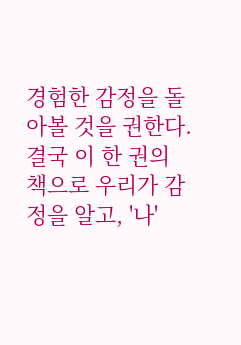경험한 감정을 돌아볼 것을 권한다. 결국 이 한 권의 책으로 우리가 감정을 알고, '나'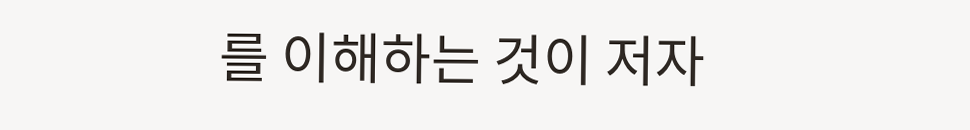를 이해하는 것이 저자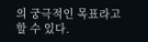의 궁극적인 목표라고 할 수 있다.